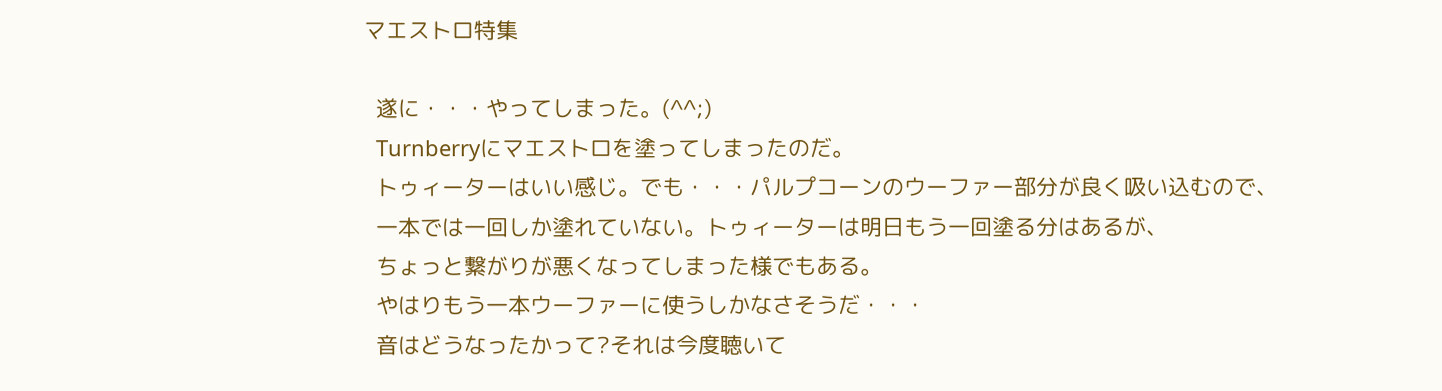マエストロ特集

  遂に・・・やってしまった。(^^;)
  Turnberryにマエストロを塗ってしまったのだ。
  トゥィーターはいい感じ。でも・・・パルプコーンのウーファー部分が良く吸い込むので、
  一本では一回しか塗れていない。トゥィーターは明日もう一回塗る分はあるが、
  ちょっと繋がりが悪くなってしまった様でもある。
  やはりもう一本ウーファーに使うしかなさそうだ・・・
  音はどうなったかって?それは今度聴いて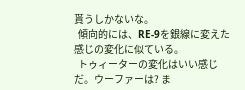貰うしかないな。
  傾向的には、RE-9を銀線に変えた感じの変化に似ている。
  トゥィーターの変化はいい感じだ。ウーファーは? ま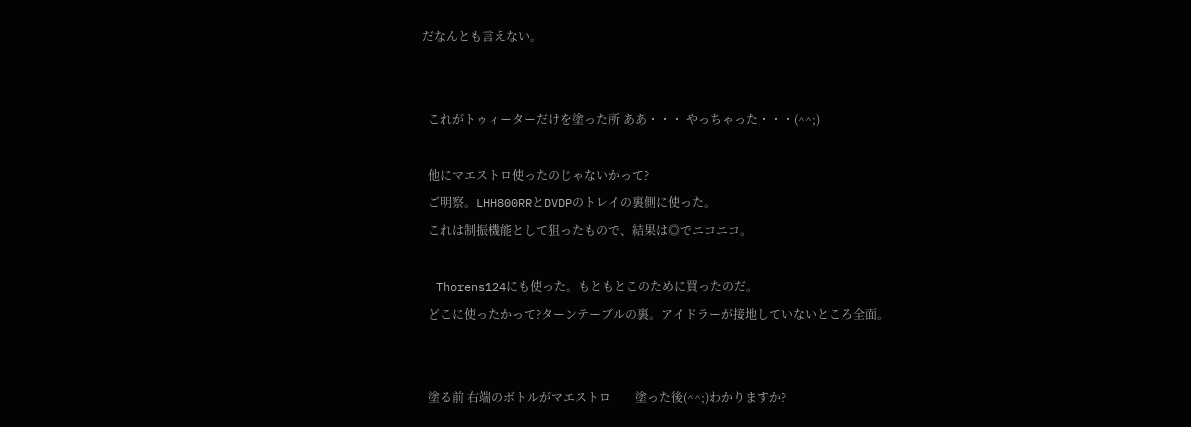だなんとも言えない。


  これがトゥィーターだけを塗った所 ああ・・・ やっちゃった・・・(^^;)

  他にマエストロ使ったのじゃないかって?
  ご明察。LHH800RRとDVDPのトレイの裏側に使った。
  これは制振機能として狙ったもので、結果は◎でニコニコ。

  Thorens124にも使った。もともとこのために買ったのだ。
  どこに使ったかって?ターンテーブルの裏。アイドラーが接地していないところ全面。


  塗る前 右端のボトルがマエストロ        塗った後(^^;)わかりますか?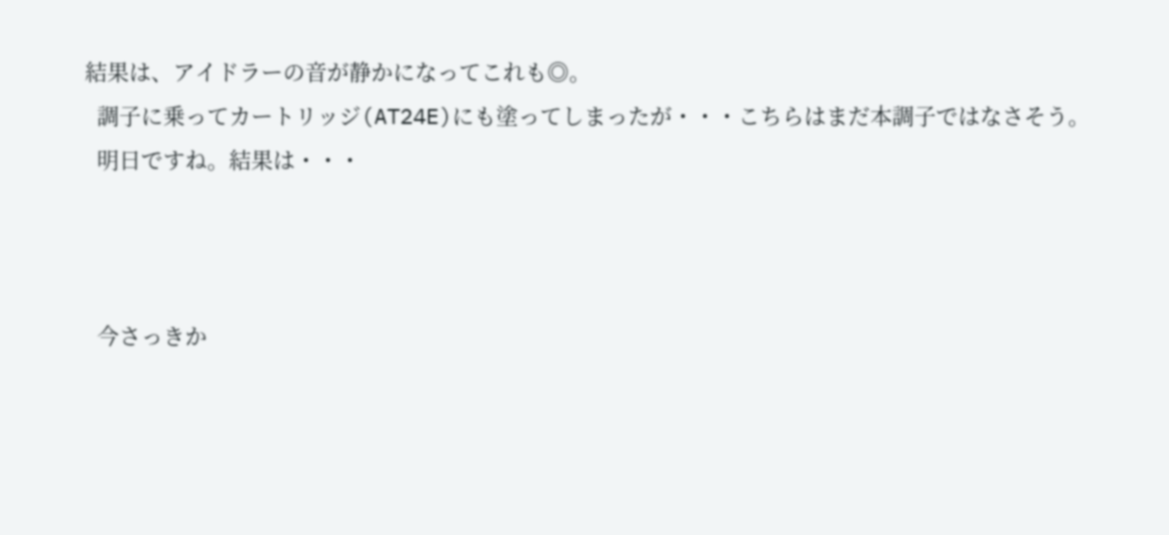結果は、アイドラーの音が静かになってこれも◎。
  調子に乗ってカートリッジ(AT24E)にも塗ってしまったが・・・こちらはまだ本調子ではなさそう。
  明日ですね。結果は・・・



  今さっきか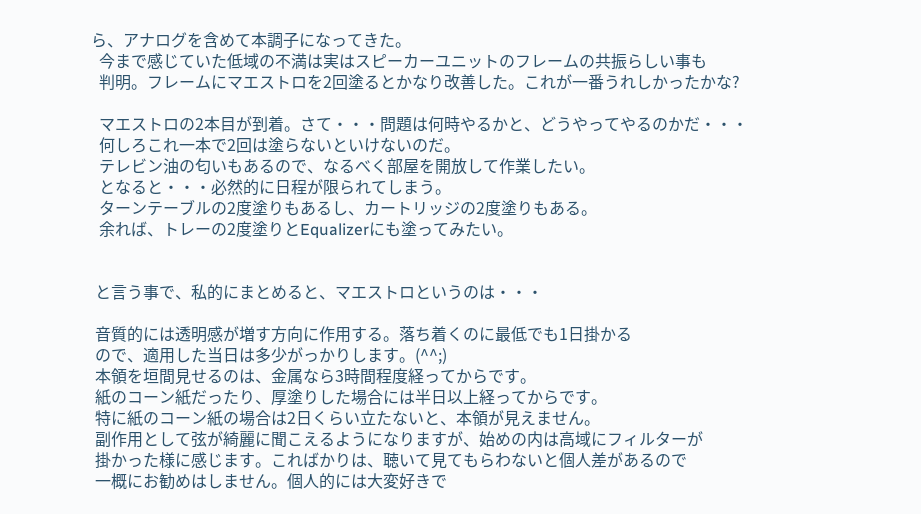ら、アナログを含めて本調子になってきた。
  今まで感じていた低域の不満は実はスピーカーユニットのフレームの共振らしい事も
  判明。フレームにマエストロを2回塗るとかなり改善した。これが一番うれしかったかな?

  マエストロの2本目が到着。さて・・・問題は何時やるかと、どうやってやるのかだ・・・
  何しろこれ一本で2回は塗らないといけないのだ。
  テレビン油の匂いもあるので、なるべく部屋を開放して作業したい。
  となると・・・必然的に日程が限られてしまう。
  ターンテーブルの2度塗りもあるし、カートリッジの2度塗りもある。
  余れば、トレーの2度塗りとEqualizerにも塗ってみたい。


 と言う事で、私的にまとめると、マエストロというのは・・・

 音質的には透明感が増す方向に作用する。落ち着くのに最低でも1日掛かる
 ので、適用した当日は多少がっかりします。(^^;)
 本領を垣間見せるのは、金属なら3時間程度経ってからです。
 紙のコーン紙だったり、厚塗りした場合には半日以上経ってからです。
 特に紙のコーン紙の場合は2日くらい立たないと、本領が見えません。
 副作用として弦が綺麗に聞こえるようになりますが、始めの内は高域にフィルターが
 掛かった様に感じます。こればかりは、聴いて見てもらわないと個人差があるので
 一概にお勧めはしません。個人的には大変好きで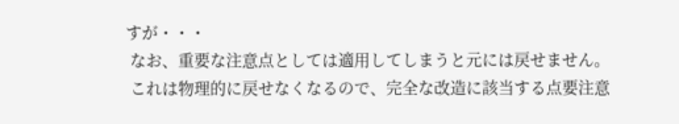すが・・・
 なお、重要な注意点としては適用してしまうと元には戻せません。
 これは物理的に戻せなくなるので、完全な改造に該当する点要注意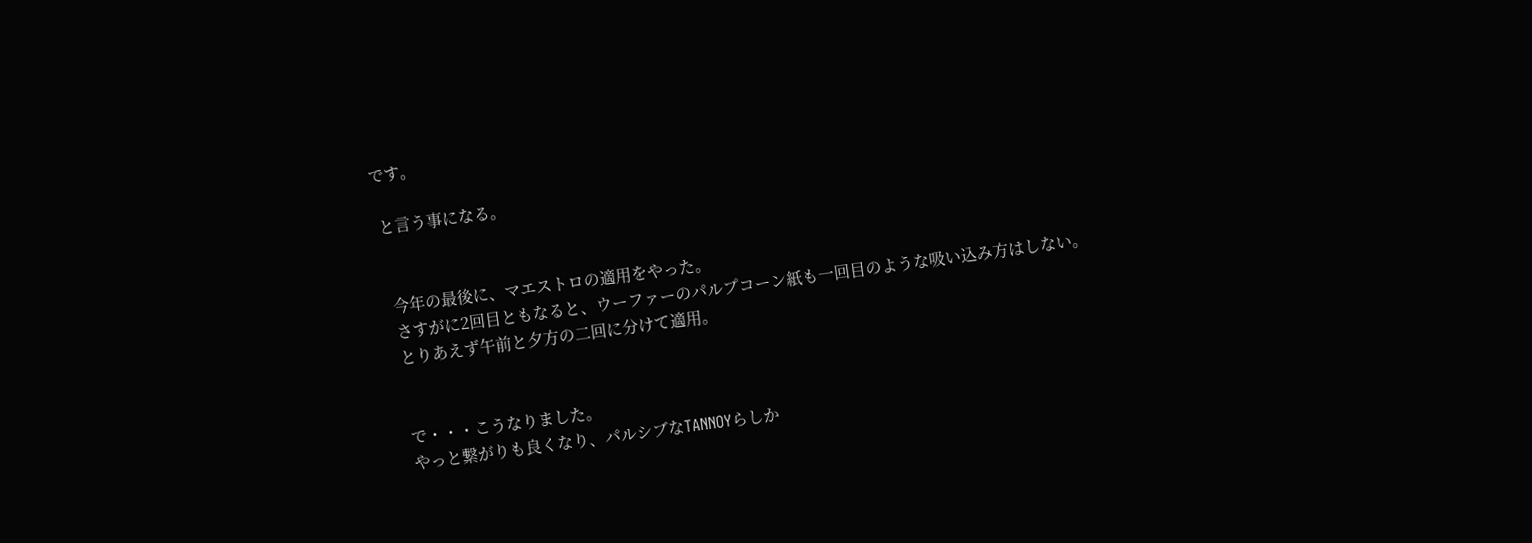です。

 と言う事になる。


  今年の最後に、マエストロの適用をやった。
  さすがに2回目ともなると、ウーファーのパルプコーン紙も一回目のような吸い込み方はしない。
  とりあえず午前と夕方の二回に分けて適用。


  で・・・こうなりました。
  やっと繋がりも良くなり、パルシブなTANNOYらしか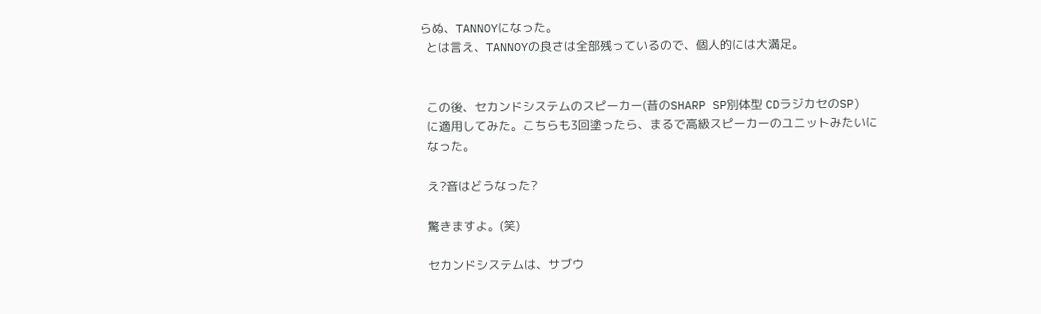らぬ、TANNOYになった。
  とは言え、TANNOYの良さは全部残っているので、個人的には大満足。


  この後、セカンドシステムのスピーカー(昔のSHARP SP別体型 CDラジカセのSP)
  に適用してみた。こちらも3回塗ったら、まるで高級スピーカーのユニットみたいに
  なった。

  え?音はどうなった?

  驚きますよ。(笑)

  セカンドシステムは、サブウ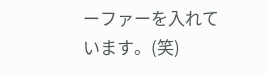ーファーを入れています。(笑)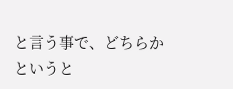と言う事で、どちらかというと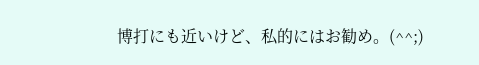博打にも近いけど、私的にはお勧め。(^^;)